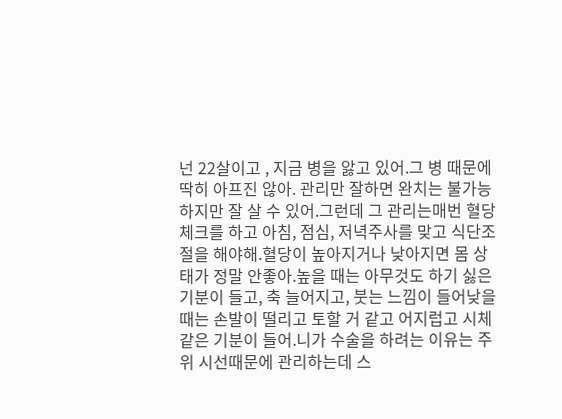넌 22살이고 , 지금 병을 앓고 있어.그 병 때문에 딱히 아프진 않아. 관리만 잘하면 완치는 불가능하지만 잘 살 수 있어.그런데 그 관리는매번 혈당체크를 하고 아침, 점심, 저녁주사를 맞고 식단조절을 해야해.혈당이 높아지거나 낮아지면 몸 상태가 정말 안좋아.높을 때는 아무것도 하기 싫은 기분이 들고, 축 늘어지고, 붓는 느낌이 들어낮을때는 손발이 떨리고 토할 거 같고 어지럽고 시체같은 기분이 들어.니가 수술을 하려는 이유는 주위 시선때문에 관리하는데 스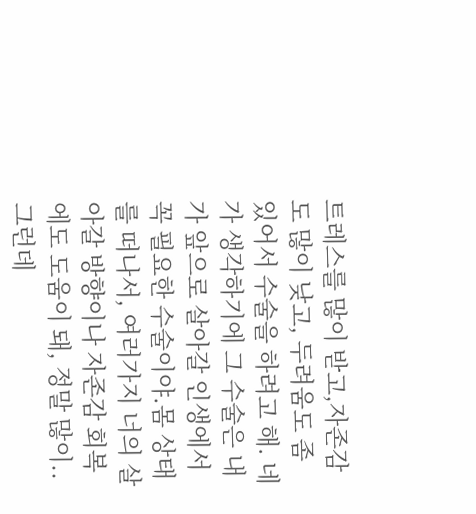트레스를 많이 받고,자존감도 많이 낮고, 두려움도 좀 있어서 수술을 하려고 해. 네가 생각하기에 그 수술은 내가 앞으로 살아갈 인생에서 꼭 필요한 수술이야.몸 상태를 떠나서, 여러가지 너의 살아갈 방향이나 자존감 회복에도 도움이 돼, 정말 많이..그런데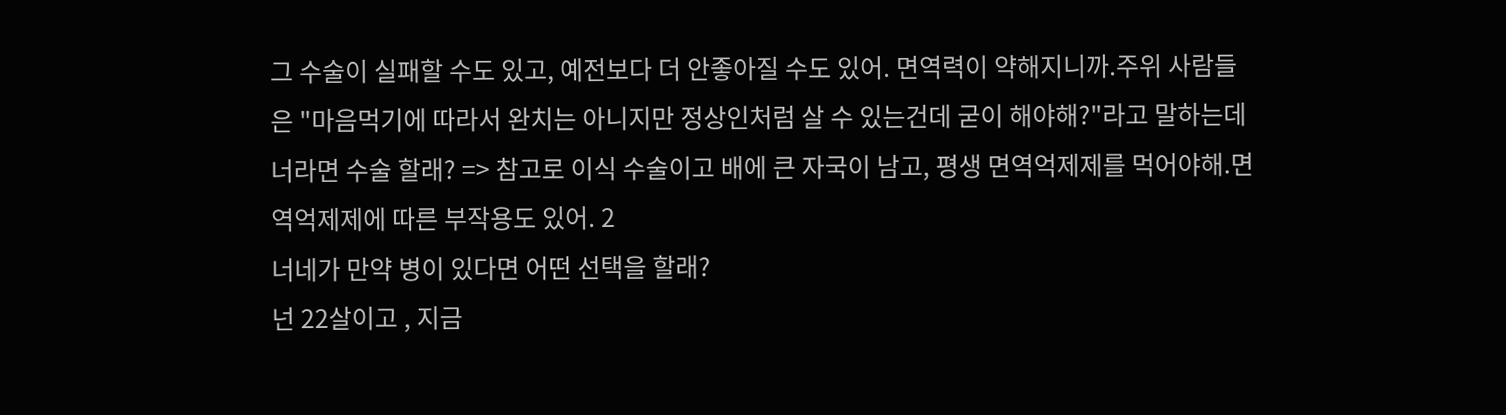그 수술이 실패할 수도 있고, 예전보다 더 안좋아질 수도 있어. 면역력이 약해지니까.주위 사람들은 "마음먹기에 따라서 완치는 아니지만 정상인처럼 살 수 있는건데 굳이 해야해?"라고 말하는데 너라면 수술 할래? => 참고로 이식 수술이고 배에 큰 자국이 남고, 평생 면역억제제를 먹어야해.면역억제제에 따른 부작용도 있어. 2
너네가 만약 병이 있다면 어떤 선택을 할래?
넌 22살이고 , 지금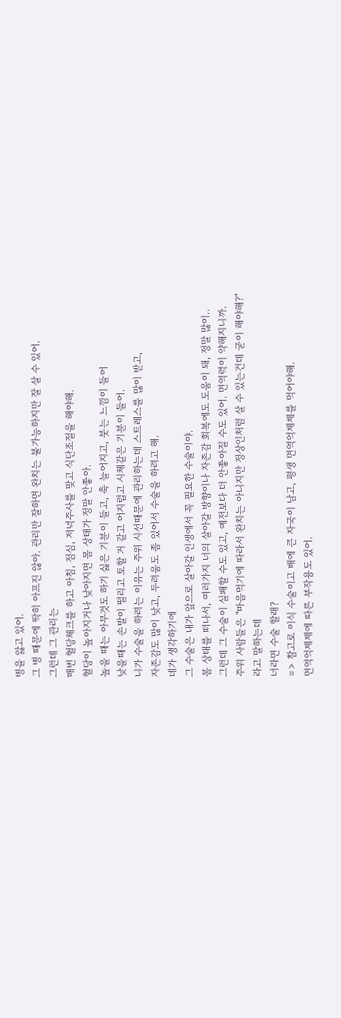병을 앓고 있어.
그 병 때문에 딱히 아프진 않아. 관리만 잘하면 완치는 불가능하지만 잘 살 수 있어.
그런데 그 관리는
매번 혈당체크를 하고 아침, 점심, 저녁주사를 맞고 식단조절을 해야해.
혈당이 높아지거나 낮아지면 몸 상태가 정말 안좋아.
높을 때는 아무것도 하기 싫은 기분이 들고, 축 늘어지고, 붓는 느낌이 들어
낮을때는 손발이 떨리고 토할 거 같고 어지럽고 시체같은 기분이 들어.
니가 수술을 하려는 이유는 주위 시선때문에 관리하는데 스트레스를 많이 받고,
자존감도 많이 낮고, 두려움도 좀 있어서 수술을 하려고 해.
네가 생각하기에
그 수술은 내가 앞으로 살아갈 인생에서 꼭 필요한 수술이야.
몸 상태를 떠나서, 여러가지 너의 살아갈 방향이나 자존감 회복에도 도움이 돼, 정말 많이..
그런데 그 수술이 실패할 수도 있고, 예전보다 더 안좋아질 수도 있어. 면역력이 약해지니까.
주위 사람들은 "마음먹기에 따라서 완치는 아니지만 정상인처럼 살 수 있는건데 굳이 해야해?"
라고 말하는데
너라면 수술 할래?
=> 참고로 이식 수술이고 배에 큰 자국이 남고, 평생 면역억제제를 먹어야해.
면역억제제에 따른 부작용도 있어.